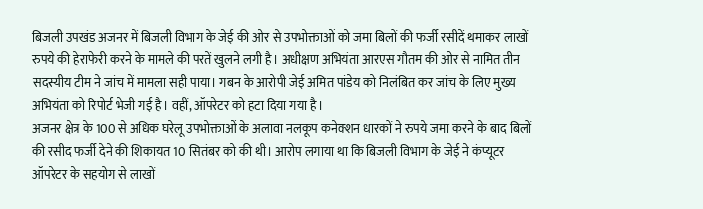बिजली उपखंड अजनर में बिजली विभाग के जेई की ओर से उपभोक्ताओं को जमा बिलों की फर्जी रसीदें थमाकर लाखों रुपये की हेराफेरी करने के मामले की परतें खुलने लगी है। अधीक्षण अभियंता आरएस गौतम की ओर से नामित तीन सदस्यीय टीम ने जांच में मामला सही पाया। गबन के आरोपी जेई अमित पांडेय को निलंबित कर जांच के लिए मुख्य अभियंता को रिपोर्ट भेजी गई है। वहीं, ऑपरेटर को हटा दिया गया है।
अजनर क्षेत्र के 100 से अधिक घरेलू उपभोक्ताओं के अलावा नलकूप कनेक्शन धारकों ने रुपये जमा करने के बाद बिलों की रसीद फर्जी देने की शिकायत 10 सितंबर को की थी। आरोप लगाया था कि बिजली विभाग के जेई ने कंप्यूटर ऑपरेटर के सहयोग से लाखों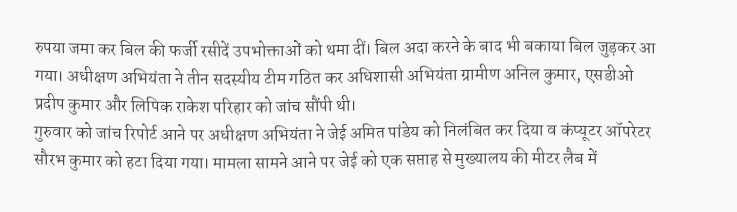रुपया जमा कर बिल की फर्जी रसीदें उपभोक्ताओं को थमा दीं। बिल अदा करने के बाद भी बकाया बिल जुड़कर आ गया। अधीक्षण अभियंता ने तीन सदस्यीय टीम गठित कर अधिशासी अभियंता ग्रामीण अनिल कुमार, एसडीओ प्रदीप कुमार और लिपिक राकेश परिहार को जांच सौंपी थी।
गुरुवार को जांच रिपोर्ट आने पर अधीक्षण अभियंता ने जेई अमित पांडेय को निलंबित कर दिया व कंप्यूटर ऑपरेटर सौरभ कुमार को हटा दिया गया। मामला सामने आने पर जेई को एक सप्ताह से मुख्यालय की मीटर लैब में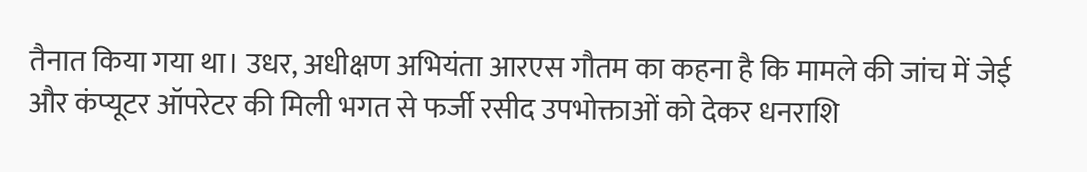तैनात किया गया था। उधर, अधीक्षण अभियंता आरएस गौतम का कहना है कि मामले की जांच में जेई और कंप्यूटर ऑपरेटर की मिली भगत से फर्जी रसीद उपभोक्ताओं को देकर धनराशि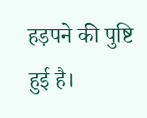हड़पने की पुष्टि हुई है।